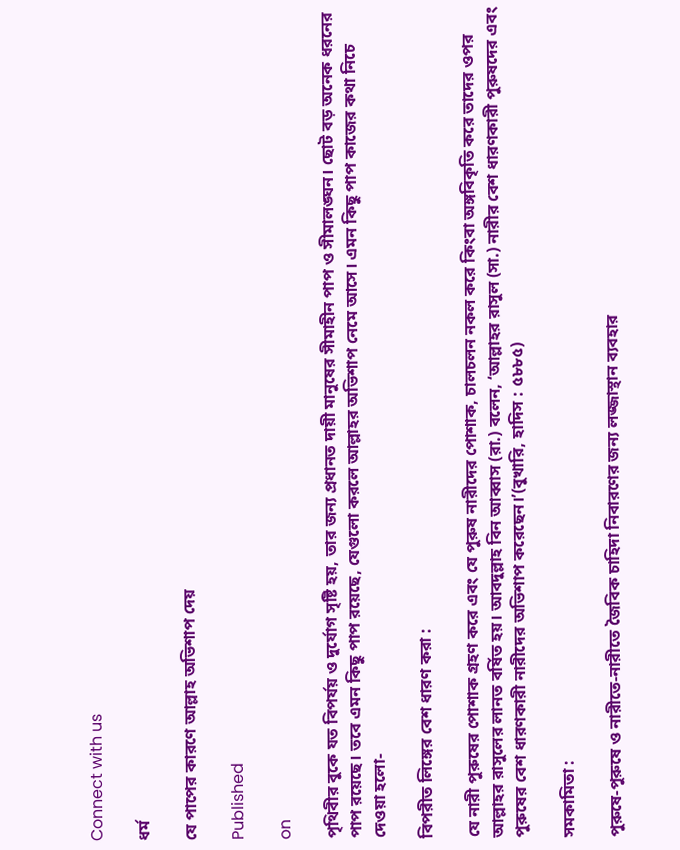Connect with us

ধর্ম

যে পাপের কারণে আল্লাহ অভিশাপ দেয়

Published

on

পৃথিবীর বুকে যত বিপর্যয় ও দুর্যোগ সৃষ্টি হয়, তার জন্য প্রধানত দায়ী মানুষের সীমাহীন পাপ ও সীমালঙ্ঘন। ছোট বড় অনেক ধরনের পাপ রয়েছে। তবে এমন কিছু পাপ রয়েছে, যেগুলো করলে আল্লাহর অভিশাপ নেমে আসে। এমন কিছু পাপ কাজের কথা নিচে দেওয়া হলো-

বিপরীত লিঙ্গের বেশ ধারণ করা :

যে নারী পুরুষের পোশাক গ্রহণ করে এবং যে পুরুষ নারীদের পোশাক, চালচলন নকল করে কিংবা অঙ্গবিকৃতি করে তাদের ওপর আল্লাহর রাসুলের লানত বর্ষিত হয়। আবদুল্লাহ বিন আব্বাস (রা.) বলেন, ‘আল্লাহর রাসুল (সা.) নারীর বেশ ধারণকারী পুরুষদের এবং পুরুষের বেশ ধারণকারী নারীদের অভিশাপ করেছেন।’(বুখারি, হাদিস : ৫৮৮৫)

সমকামিতা :

পুরুষে-পুরুষে ও নারীতে-নারীতে জৈবিক চাহিদা নিবারণের জন্য লজ্জাস্থান ব্যবহার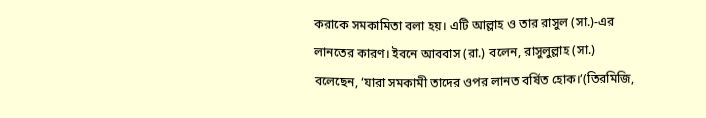করাকে সমকামিতা বলা হয়। এটি আল্লাহ ও তার রাসুল (সা.)-এর লানতের কারণ। ইবনে আববাস (রা.) বলেন, রাসুলুল্লাহ (সা.) বলেছেন, ‘যারা সমকামী তাদের ওপর লানত বর্ষিত হোক।’(তিরমিজি,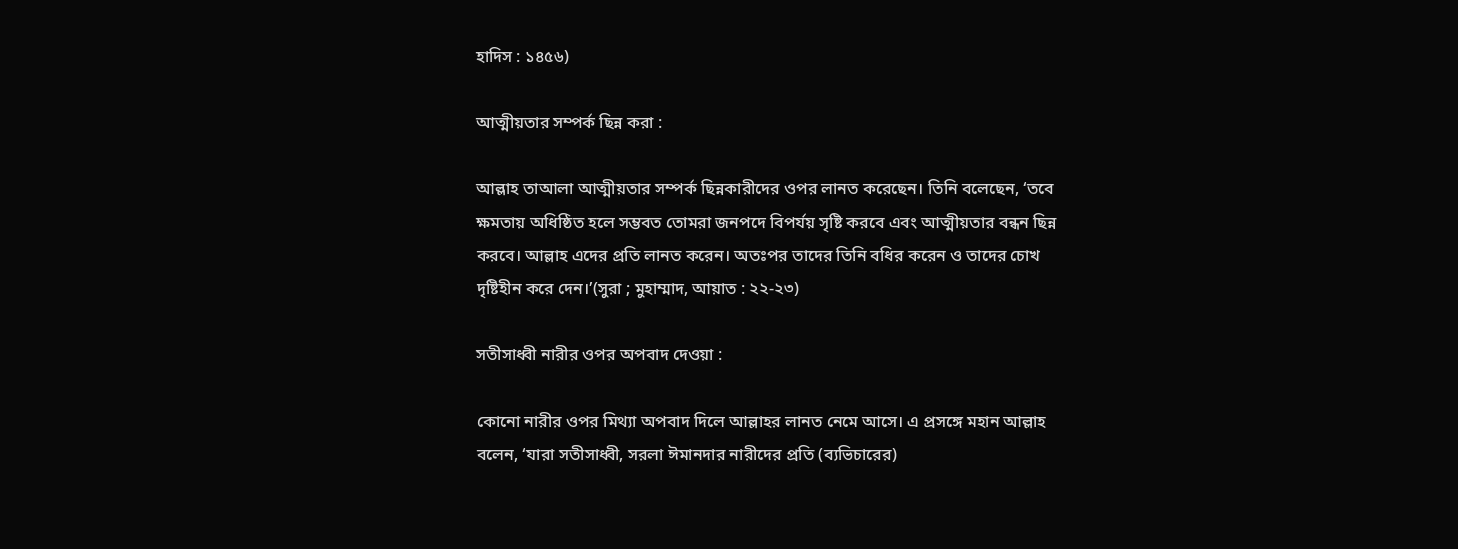হাদিস : ১৪৫৬)

আত্মীয়তার সম্পর্ক ছিন্ন করা :

আল্লাহ তাআলা আত্মীয়তার সম্পর্ক ছিন্নকারীদের ওপর লানত করেছেন। তিনি বলেছেন, ‘তবে ক্ষমতায় অধিষ্ঠিত হলে সম্ভবত তোমরা জনপদে বিপর্যয় সৃষ্টি করবে এবং আত্মীয়তার বন্ধন ছিন্ন করবে। আল্লাহ এদের প্রতি লানত করেন। অতঃপর তাদের তিনি বধির করেন ও তাদের চোখ দৃষ্টিহীন করে দেন।’(সুরা ; মুহাম্মাদ, আয়াত : ২২-২৩)

সতীসাধ্বী নারীর ওপর অপবাদ দেওয়া :

কোনো নারীর ওপর মিথ্যা অপবাদ দিলে আল্লাহর লানত নেমে আসে। এ প্রসঙ্গে মহান আল্লাহ বলেন, ‘যারা সতীসাধ্বী, সরলা ঈমানদার নারীদের প্রতি (ব্যভিচারের)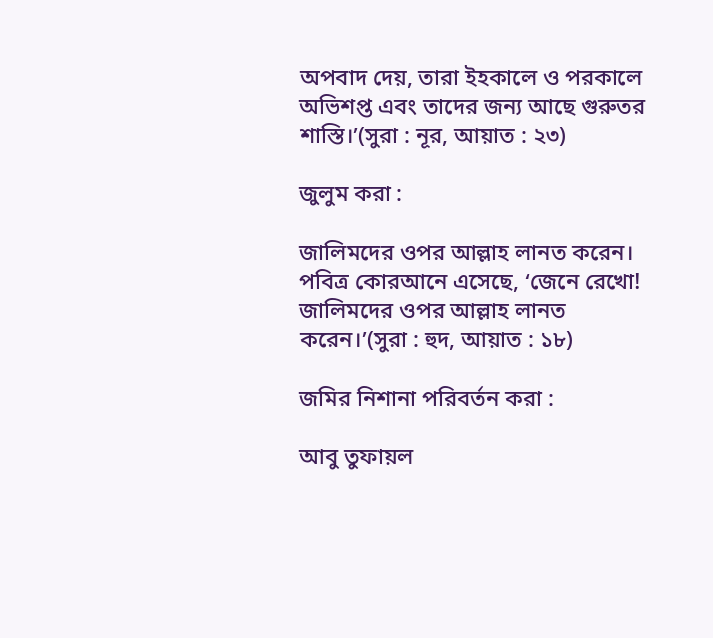অপবাদ দেয়, তারা ইহকালে ও পরকালে অভিশপ্ত এবং তাদের জন্য আছে গুরুতর শাস্তি।’(সুরা : নূর, আয়াত : ২৩)

জুলুম করা :

জালিমদের ওপর আল্লাহ লানত করেন। পবিত্র কোরআনে এসেছে, ‘জেনে রেখো! জালিমদের ওপর আল্লাহ লানত করেন।’(সুরা : হুদ, আয়াত : ১৮)

জমির নিশানা পরিবর্তন করা :

আবু তুফায়ল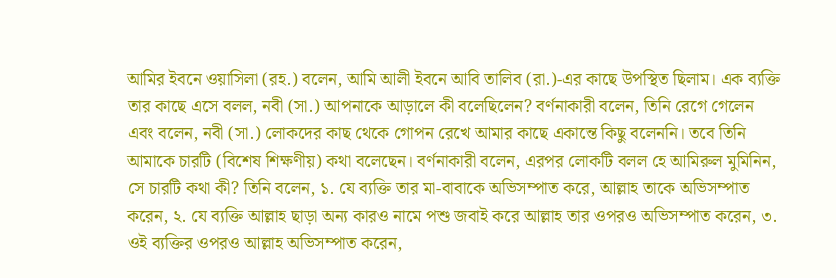আমির ইবনে ওয়াসিলা (রহ.) বলেন, আমি আলী ইবনে আবি তালিব (রা.)-এর কাছে উপস্থিত ছিলাম। এক ব্যক্তি তার কাছে এসে বলল, নবী (সা.) আপনাকে আড়ালে কী বলেছিলেন? বর্ণনাকারী বলেন, তিনি রেগে গেলেন এবং বলেন, নবী (সা.) লোকদের কাছ থেকে গোপন রেখে আমার কাছে একান্তে কিছু বলেননি। তবে তিনি আমাকে চারটি (বিশেষ শিক্ষণীয়) কথা বলেছেন। বর্ণনাকারী বলেন, এরপর লোকটি বলল হে আমিরুল মুমিনিন, সে চারটি কথা কী? তিনি বলেন, ১. যে ব্যক্তি তার মা-বাবাকে অভিসম্পাত করে, আল্লাহ তাকে অভিসম্পাত করেন, ২. যে ব্যক্তি আল্লাহ ছাড়া অন্য কারও নামে পশু জবাই করে আল্লাহ তার ওপরও অভিসম্পাত করেন, ৩. ওই ব্যক্তির ওপরও আল্লাহ অভিসম্পাত করেন,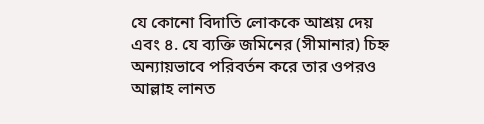যে কোনো বিদাতি লোককে আশ্রয় দেয় এবং ৪. যে ব্যক্তি জমিনের (সীমানার) চিহ্ন অন্যায়ভাবে পরিবর্তন করে তার ওপরও আল্লাহ লানত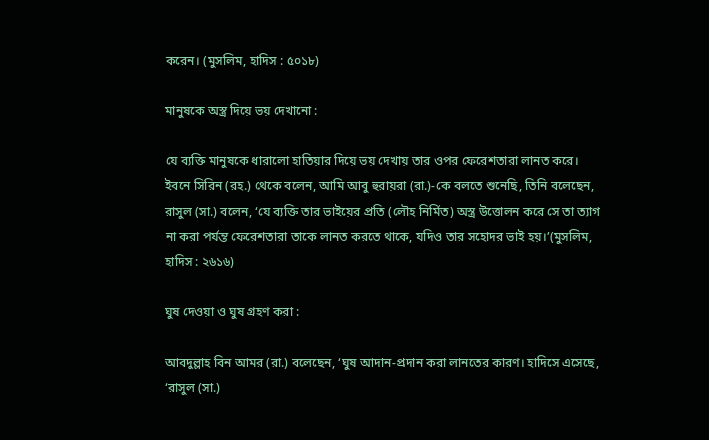করেন। (মুসলিম, হাদিস : ৫০১৮)

মানুষকে অস্ত্র দিয়ে ভয় দেখানো :

যে ব্যক্তি মানুষকে ধারালো হাতিয়ার দিয়ে ভয় দেখায় তার ওপর ফেরেশতারা লানত করে। ইবনে সিরিন (রহ.) থেকে বলেন, আমি আবু হুরায়রা (রা.)-কে বলতে শুনেছি, তিনি বলেছেন, রাসুল (সা.) বলেন, ‘যে ব্যক্তি তার ভাইয়ের প্রতি (লৌহ নির্মিত) অস্ত্র উত্তোলন করে সে তা ত্যাগ না করা পর্যন্ত ফেরেশতারা তাকে লানত করতে থাকে, যদিও তার সহোদর ভাই হয়।’(মুসলিম, হাদিস : ২৬১৬)

ঘুষ দেওয়া ও ঘুষ গ্রহণ করা :

আবদুল্লাহ বিন আমর (রা.) বলেছেন, ‘ঘুষ আদান-প্রদান করা লানতের কারণ। হাদিসে এসেছে, ‘রাসুল (সা.)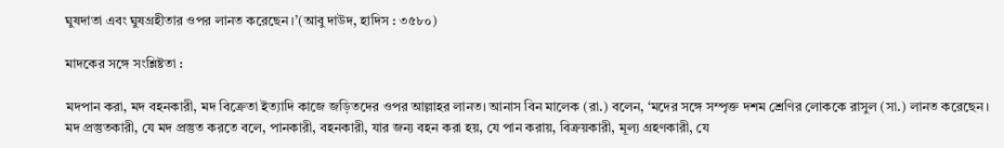ঘুষদাতা এবং ঘুষগ্রহীতার ওপর লানত করেছেন।’(আবু দাউদ, হাদিস : ৩৫৮০)

মাদকের সঙ্গে সংশ্লিষ্টতা :

মদপান করা, মদ বহনকারী, মদ বিক্রেতা ইত্যাদি কাজে জড়িতদের ওপর আল্লাহর লানত। আনাস বিন মালেক (রা.) বলেন, ‘মদের সঙ্গে সম্পৃক্ত দশম শ্রেণির লোককে রাসুল (সা.) লানত করেছেন। মদ প্রস্তুতকারী, যে মদ প্রস্তুত করতে বলে, পানকারী, বহনকারী, যার জন্য বহন করা হয়, যে পান করায়, বিক্রয়কারী, মূল্য গ্রহণকারী, যে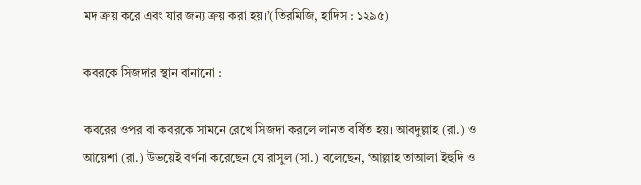মদ ক্রয় করে এবং যার জন্য ক্রয় করা হয়।’(তিরমিজি, হাদিস : ১২৯৫)

কবরকে সিজদার স্থান বানানো :

কবরের ওপর বা কবরকে সামনে রেখে সিজদা করলে লানত বর্ষিত হয়। আবদুল্লাহ (রা.) ও আয়েশা (রা.) উভয়েই বর্ণনা করেছেন যে রাসুল (সা.) বলেছেন, ‘আল্লাহ তাআলা ইহুদি ও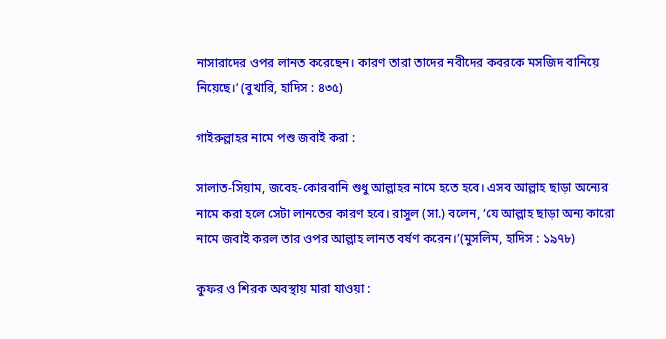নাসারাদের ওপর লানত করেছেন। কারণ তারা তাদের নবীদের কবরকে মসজিদ বানিয়ে নিয়েছে।’ (বুখারি, হাদিস : ৪৩৫)

গাইরুল্লাহর নামে পশু জবাই করা :

সালাত-সিয়াম, জবেহ-কোরবানি শুধু আল্লাহর নামে হতে হবে। এসব আল্লাহ ছাড়া অন্যের নামে করা হলে সেটা লানতের কারণ হবে। রাসুল (সা.) বলেন, ‘যে আল্লাহ ছাড়া অন্য কারো নামে জবাই করল তার ওপর আল্লাহ লানত বর্ষণ করেন।’(মুসলিম, হাদিস : ১৯৭৮)

কুফর ও শিরক অবস্থায় মারা যাওয়া :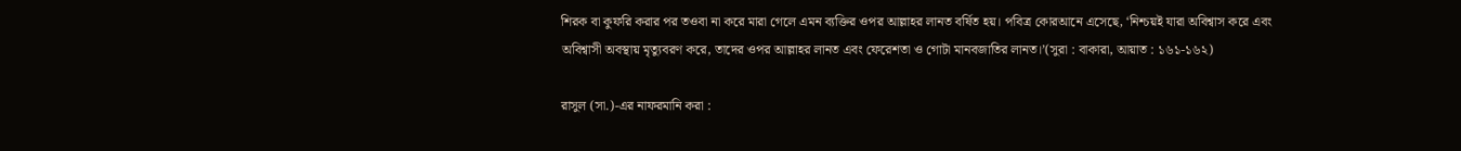শিরক বা কুফরি করার পর তওবা না করে মারা গেলে এমন ব্যক্তির ওপর আল্লাহর লানত বর্ষিত হয়। পবিত্র কোরআনে এসেছে, ‘নিশ্চয়ই যারা অবিশ্বাস করে এবং অবিশ্বাসী অবস্থায় মৃত্যুবরণ করে, তাদের ওপর আল্লাহর লানত এবং ফেরেশতা ও গোটা মানবজাতির লানত।’(সুরা : বাকারা, আয়াত : ১৬১-১৬২)

রাসুল (সা.)-এর নাফরমানি করা :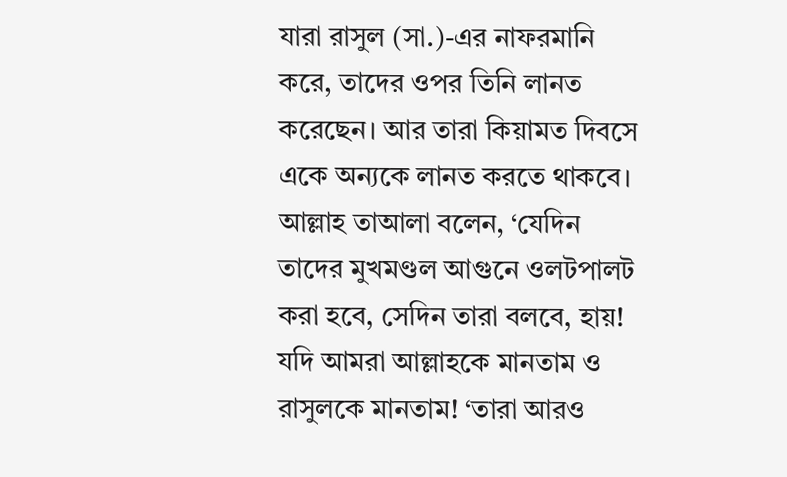যারা রাসুল (সা.)-এর নাফরমানি করে, তাদের ওপর তিনি লানত করেছেন। আর তারা কিয়ামত দিবসে একে অন্যকে লানত করতে থাকবে। আল্লাহ তাআলা বলেন, ‘যেদিন তাদের মুখমণ্ডল আগুনে ওলটপালট করা হবে, সেদিন তারা বলবে, হায়! যদি আমরা আল্লাহকে মানতাম ও রাসুলকে মানতাম! ‘তারা আরও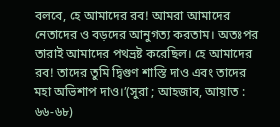বলবে, হে আমাদের রব! আমরা আমাদের নেতাদের ও বড়দের আনুগত্য করতাম। অতঃপর তারাই আমাদের পথভ্রষ্ট করেছিল। হে আমাদের রব! তাদের তুমি দ্বিগুণ শাস্তি দাও এবং তাদের মহা অভিশাপ দাও।’(সুরা ; আহজাব, আয়াত : ৬৬-৬৮)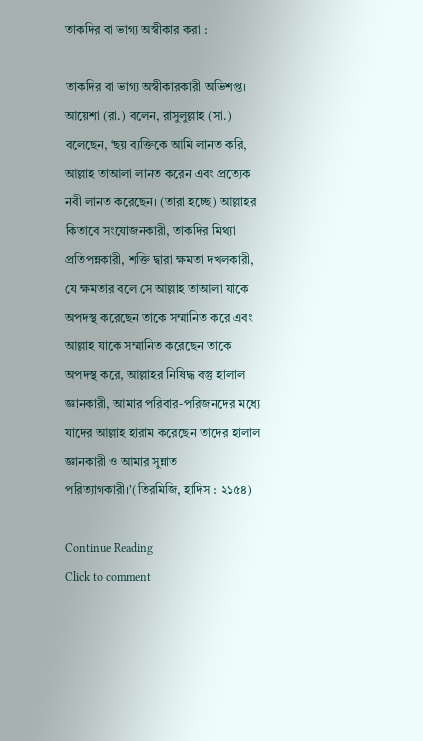তাকদির বা ভাগ্য অস্বীকার করা :

তাকদির বা ভাগ্য অস্বীকারকারী অভিশপ্ত। আয়েশা (রা.) বলেন, রাসুলুল্লাহ (সা.) বলেছেন, ‘ছয় ব্যক্তিকে আমি লানত করি, আল্লাহ তাআলা লানত করেন এবং প্রত্যেক নবী লানত করেছেন। (তারা হচ্ছে) আল্লাহর কিতাবে সংযোজনকারী, তাকদির মিথ্যা প্রতিপন্নকারী, শক্তি দ্বারা ক্ষমতা দখলকারী, যে ক্ষমতার বলে সে আল্লাহ তাআলা যাকে অপদস্থ করেছেন তাকে সম্মানিত করে এবং আল্লাহ যাকে সম্মানিত করেছেন তাকে অপদস্থ করে, আল্লাহর নিষিদ্ধ বস্তু হালাল জ্ঞানকারী, আমার পরিবার-পরিজনদের মধ্যে যাদের আল্লাহ হারাম করেছেন তাদের হালাল জ্ঞানকারী ও আমার সুন্নাত পরিত্যাগকারী।’(তিরমিজি, হাদিস : ২১৫৪)

Continue Reading
Click to comment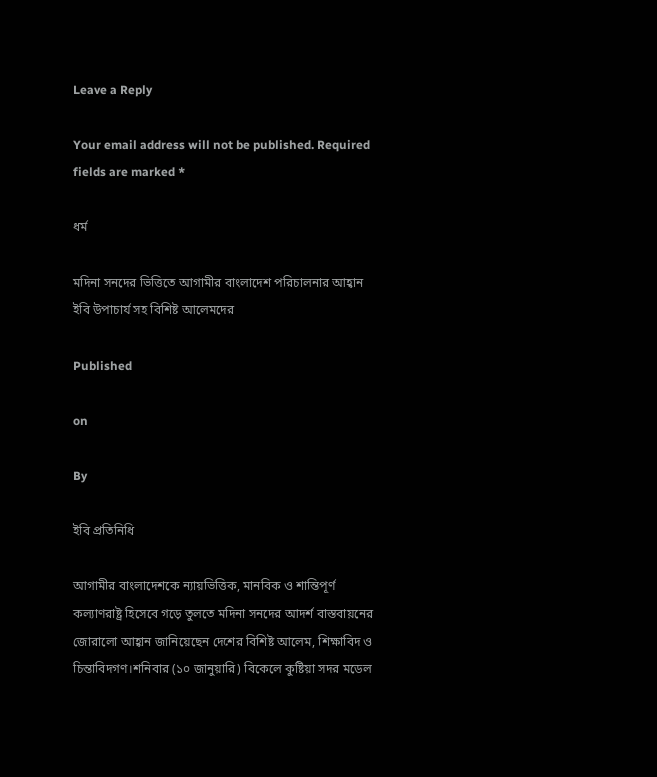Leave a Reply

Your email address will not be published. Required fields are marked *

ধর্ম

মদিনা সনদের ভিত্তিতে আগামীর বাংলাদেশ পরিচালনার আহ্বান ইবি উপাচার্য সহ বিশিষ্ট আলেমদের

Published

on

By

ইবি প্রতিনিধি

আগামীর বাংলাদেশকে ন্যায়ভিত্তিক, মানবিক ও শান্তিপূর্ণ কল্যাণরাষ্ট্র হিসেবে গড়ে তুলতে মদিনা সনদের আদর্শ বাস্তবায়নের জোরালো আহ্বান জানিয়েছেন দেশের বিশিষ্ট আলেম, শিক্ষাবিদ ও চিন্তাবিদগণ।শনিবার (১০ জানুয়ারি) বিকেলে কুষ্টিয়া সদর মডেল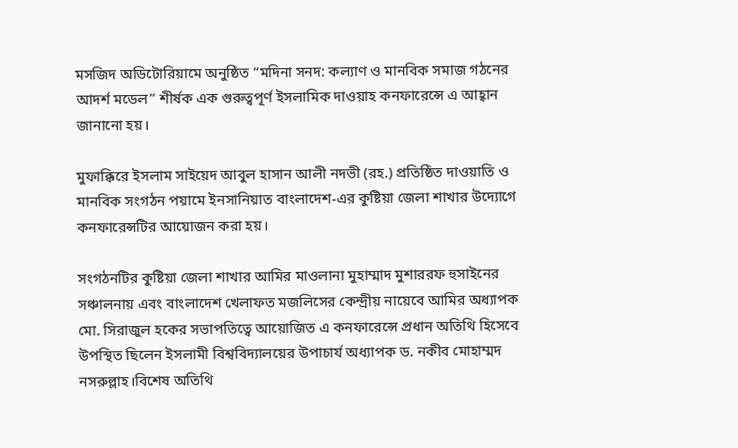মসজিদ অডিটোরিয়ামে অনুষ্ঠিত “মদিনা সনদ: কল্যাণ ও মানবিক সমাজ গঠনের আদর্শ মডেল” শীর্ষক এক গুরুত্বপূর্ণ ইসলামিক দাওয়াহ কনফারেন্সে এ আহ্বান জানানো হয়।

মুফাক্কিরে ইসলাম সাইয়েদ আবুল হাসান আলী নদভী (রহ.) প্রতিষ্ঠিত দাওয়াতি ও মানবিক সংগঠন পয়ামে ইনসানিয়াত বাংলাদেশ-এর কুষ্টিয়া জেলা শাখার উদ্যোগে কনফারেন্সটির আয়োজন করা হয়।

সংগঠনটির কুষ্টিয়া জেলা শাখার আমির মাওলানা মুহাম্মাদ মুশাররফ হুসাইনের সঞ্চালনায় এবং বাংলাদেশ খেলাফত মজলিসের কেন্দ্রীয় নায়েবে আমির অধ্যাপক মো. সিরাজুল হকের সভাপতিত্বে আয়োজিত এ কনফারেন্সে প্রধান অতিথি হিসেবে উপস্থিত ছিলেন ইসলামী বিশ্ববিদ্যালয়ের উপাচার্য অধ্যাপক ড. নকীব মোহাম্মদ নসরুল্লাহ।বিশেষ অতিথি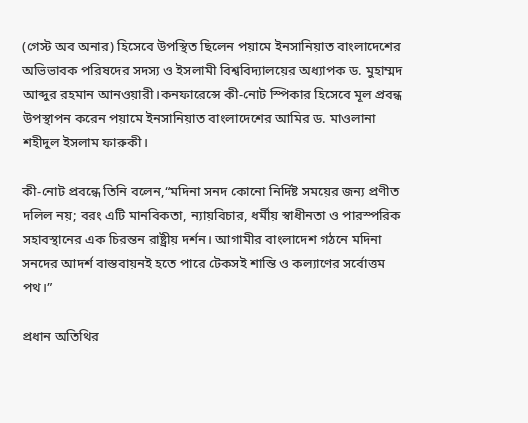(গেস্ট অব অনার) হিসেবে উপস্থিত ছিলেন পয়ামে ইনসানিয়াত বাংলাদেশের অভিভাবক পরিষদের সদস্য ও ইসলামী বিশ্ববিদ্যালয়ের অধ্যাপক ড. মুহাম্মদ আব্দুর রহমান আনওয়ারী।কনফারেন্সে কী-নোট স্পিকার হিসেবে মূল প্রবন্ধ উপস্থাপন করেন পয়ামে ইনসানিয়াত বাংলাদেশের আমির ড. মাওলানা শহীদুল ইসলাম ফারুকী।

কী-নোট প্রবন্ধে তিনি বলেন,“মদিনা সনদ কোনো নির্দিষ্ট সময়ের জন্য প্রণীত দলিল নয়; বরং এটি মানবিকতা, ন্যায়বিচার, ধর্মীয় স্বাধীনতা ও পারস্পরিক সহাবস্থানের এক চিরন্তন রাষ্ট্রীয় দর্শন। আগামীর বাংলাদেশ গঠনে মদিনা সনদের আদর্শ বাস্তবায়নই হতে পারে টেকসই শান্তি ও কল্যাণের সর্বোত্তম পথ।”

প্রধান অতিথির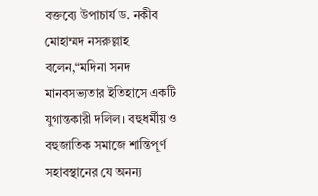বক্তব্যে উপাচার্য ড. নকীব মোহাম্মদ নসরুল্লাহ বলেন,“মদিনা সনদ মানবসভ্যতার ইতিহাসে একটি যুগান্তকারী দলিল। বহুধর্মীয় ও বহুজাতিক সমাজে শান্তিপূর্ণ সহাবস্থানের যে অনন্য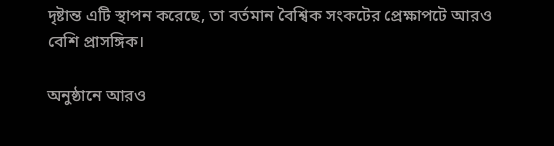দৃষ্টান্ত এটি স্থাপন করেছে, তা বর্তমান বৈশ্বিক সংকটের প্রেক্ষাপটে আরও বেশি প্রাসঙ্গিক।

অনুষ্ঠানে আরও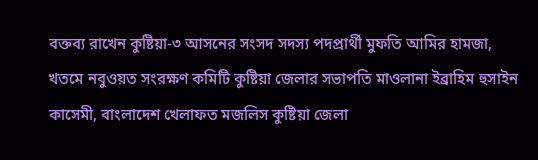বক্তব্য রাখেন কুষ্টিয়া-৩ আসনের সংসদ সদস্য পদপ্রার্থী মুফতি আমির হামজা, খতমে নবুওয়ত সংরক্ষণ কমিটি কুষ্টিয়া জেলার সভাপতি মাওলানা ইব্রাহিম হুসাইন কাসেমী, বাংলাদেশ খেলাফত মজলিস কুষ্টিয়া জেলা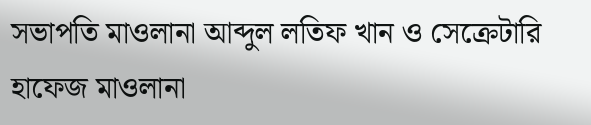সভাপতি মাওলানা আব্দুল লতিফ খান ও সেক্রেটারি হাফেজ মাওলানা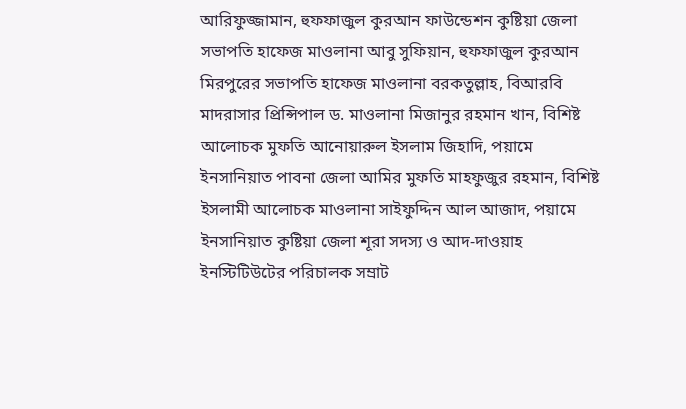আরিফুজ্জামান, হুফফাজুল কুরআন ফাউন্ডেশন কুষ্টিয়া জেলা সভাপতি হাফেজ মাওলানা আবু সুফিয়ান, হুফফাজুল কুরআন মিরপুরের সভাপতি হাফেজ মাওলানা বরকতুল্লাহ, বিআরবি মাদরাসার প্রিন্সিপাল ড. মাওলানা মিজানুর রহমান খান, বিশিষ্ট আলোচক মুফতি আনোয়ারুল ইসলাম জিহাদি, পয়ামে ইনসানিয়াত পাবনা জেলা আমির মুফতি মাহফুজুর রহমান, বিশিষ্ট ইসলামী আলোচক মাওলানা সাইফুদ্দিন আল আজাদ, পয়ামে ইনসানিয়াত কুষ্টিয়া জেলা শূরা সদস্য ও আদ-দাওয়াহ ইনস্টিটিউটের পরিচালক সম্রাট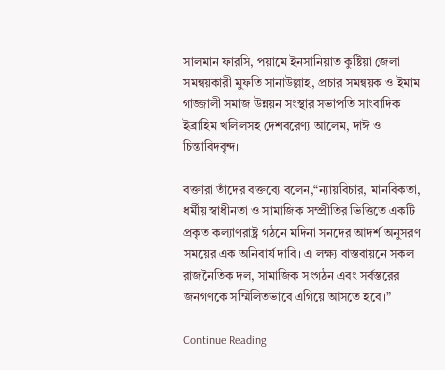সালমান ফারসি, পয়ামে ইনসানিয়াত কুষ্টিয়া জেলা সমন্বয়কারী মুফতি সানাউল্লাহ, প্রচার সমন্বয়ক ও ইমাম গাজ্জালী সমাজ উন্নয়ন সংস্থার সভাপতি সাংবাদিক ইব্রাহিম খলিলসহ দেশবরেণ্য আলেম, দাঈ ও চিন্তাবিদবৃন্দ।

বক্তারা তাঁদের বক্তব্যে বলেন,“ন্যায়বিচার, মানবিকতা, ধর্মীয় স্বাধীনতা ও সামাজিক সম্প্রীতির ভিত্তিতে একটি প্রকৃত কল্যাণরাষ্ট্র গঠনে মদিনা সনদের আদর্শ অনুসরণ সময়ের এক অনিবার্য দাবি। এ লক্ষ্য বাস্তবায়নে সকল রাজনৈতিক দল, সামাজিক সংগঠন এবং সর্বস্তরের জনগণকে সম্মিলিতভাবে এগিয়ে আসতে হবে।”

Continue Reading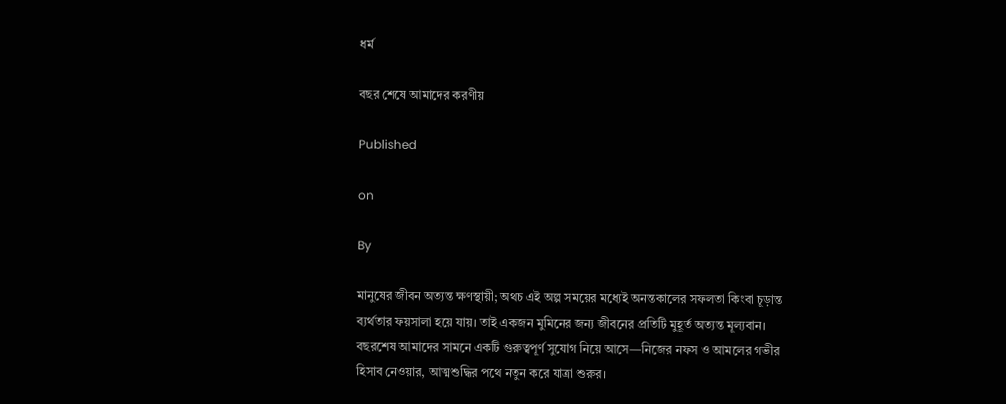ধর্ম

বছর শেষে আমাদের করণীয়

Published

on

By

মানুষের জীবন অত্যন্ত ক্ষণস্থায়ী; অথচ এই অল্প সময়ের মধ্যেই অনন্তকালের সফলতা কিংবা চূড়ান্ত ব্যর্থতার ফয়সালা হয়ে যায়। তাই একজন মুমিনের জন্য জীবনের প্রতিটি মুহূর্ত অত্যন্ত মূল্যবান। বছরশেষ আমাদের সামনে একটি গুরুত্বপূর্ণ সুযোগ নিয়ে আসে—নিজের নফস ও আমলের গভীর হিসাব নেওয়ার, আত্মশুদ্ধির পথে নতুন করে যাত্রা শুরুর।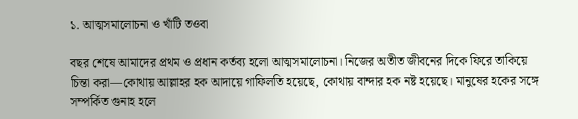১. আত্মসমালোচনা ও খাঁটি তওবা

বছর শেষে আমাদের প্রথম ও প্রধান কর্তব্য হলো আত্মসমালোচনা। নিজের অতীত জীবনের দিকে ফিরে তাকিয়ে চিন্তা করা—কোথায় আল্লাহর হক আদায়ে গাফিলতি হয়েছে, কোথায় বান্দার হক নষ্ট হয়েছে। মানুষের হকের সঙ্গে সম্পর্কিত গুনাহ হলে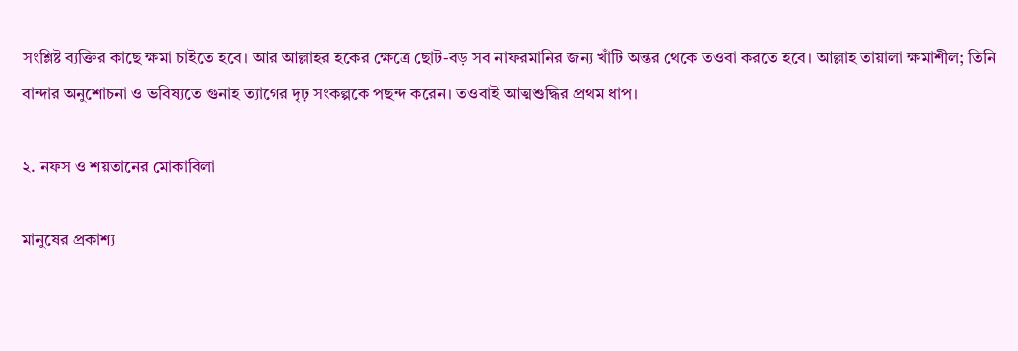সংশ্লিষ্ট ব্যক্তির কাছে ক্ষমা চাইতে হবে। আর আল্লাহর হকের ক্ষেত্রে ছোট-বড় সব নাফরমানির জন্য খাঁটি অন্তর থেকে তওবা করতে হবে। আল্লাহ তায়ালা ক্ষমাশীল; তিনি বান্দার অনুশোচনা ও ভবিষ্যতে গুনাহ ত্যাগের দৃঢ় সংকল্পকে পছন্দ করেন। তওবাই আত্মশুদ্ধির প্রথম ধাপ।

২. নফস ও শয়তানের মোকাবিলা

মানুষের প্রকাশ্য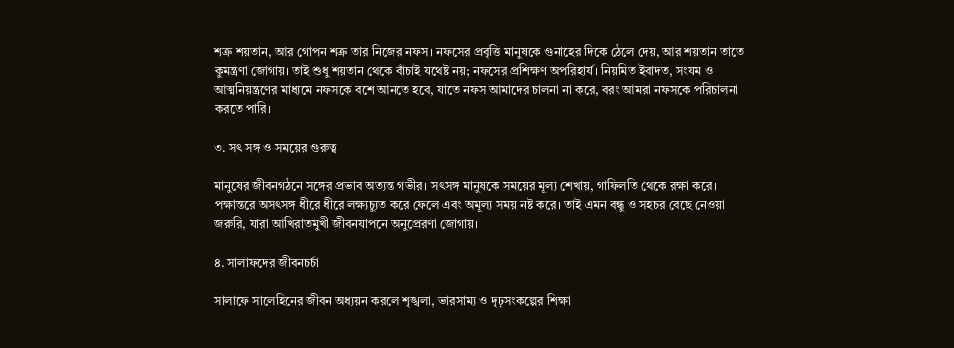শত্রু শয়তান, আর গোপন শত্রু তার নিজের নফস। নফসের প্রবৃত্তি মানুষকে গুনাহের দিকে ঠেলে দেয়, আর শয়তান তাতে কুমন্ত্রণা জোগায়। তাই শুধু শয়তান থেকে বাঁচাই যথেষ্ট নয়; নফসের প্রশিক্ষণ অপরিহার্য। নিয়মিত ইবাদত, সংযম ও আত্মনিয়ন্ত্রণের মাধ্যমে নফসকে বশে আনতে হবে, যাতে নফস আমাদের চালনা না করে, বরং আমরা নফসকে পরিচালনা করতে পারি।

৩. সৎ সঙ্গ ও সময়ের গুরুত্ব

মানুষের জীবনগঠনে সঙ্গের প্রভাব অত্যন্ত গভীর। সৎসঙ্গ মানুষকে সময়ের মূল্য শেখায়, গাফিলতি থেকে রক্ষা করে। পক্ষান্তরে অসৎসঙ্গ ধীরে ধীরে লক্ষ্যচ্যুত করে ফেলে এবং অমূল্য সময় নষ্ট করে। তাই এমন বন্ধু ও সহচর বেছে নেওয়া জরুরি, যারা আখিরাতমুখী জীবনযাপনে অনুপ্রেরণা জোগায়।

৪. সালাফদের জীবনচর্চা

সালাফে সালেহিনের জীবন অধ্যয়ন করলে শৃঙ্খলা, ভারসাম্য ও দৃঢ়সংকল্পের শিক্ষা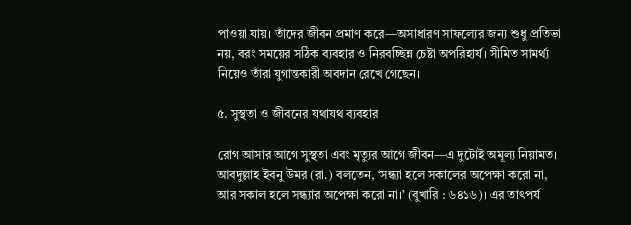পাওয়া যায়। তাঁদের জীবন প্রমাণ করে—অসাধারণ সাফল্যের জন্য শুধু প্রতিভা নয়, বরং সময়ের সঠিক ব্যবহার ও নিরবচ্ছিন্ন চেষ্টা অপরিহার্য। সীমিত সামর্থ্য নিয়েও তাঁরা যুগান্তকারী অবদান রেখে গেছেন।

৫. সুস্থতা ও জীবনের যথাযথ ব্যবহার

রোগ আসার আগে সুস্থতা এবং মৃত্যুর আগে জীবন—এ দুটোই অমূল্য নিয়ামত। আবদুল্লাহ ইবনু উমর (রা.) বলতেন, ‘সন্ধ্যা হলে সকালের অপেক্ষা করো না, আর সকাল হলে সন্ধ্যার অপেক্ষা করো না।’ (বুখারি : ৬৪১৬)। এর তাৎপর্য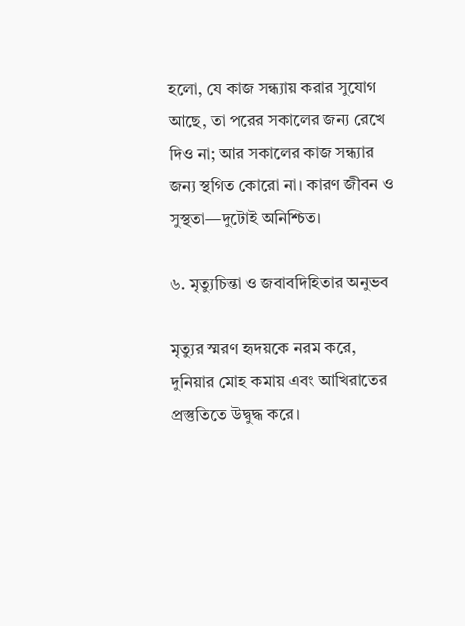হলো, যে কাজ সন্ধ্যায় করার সুযোগ আছে, তা পরের সকালের জন্য রেখে দিও না; আর সকালের কাজ সন্ধ্যার জন্য স্থগিত কোরো না। কারণ জীবন ও সুস্থতা—দুটোই অনিশ্চিত।

৬. মৃত্যুচিন্তা ও জবাবদিহিতার অনুভব

মৃত্যুর স্মরণ হৃদয়কে নরম করে, দুনিয়ার মোহ কমায় এবং আখিরাতের প্রস্তুতিতে উদ্বুদ্ধ করে।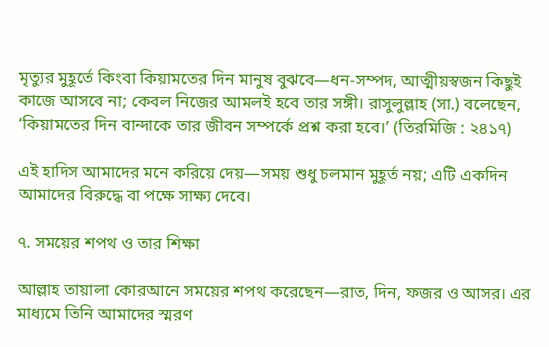মৃত্যুর মুহূর্তে কিংবা কিয়ামতের দিন মানুষ বুঝবে—ধন-সম্পদ, আত্মীয়স্বজন কিছুই কাজে আসবে না; কেবল নিজের আমলই হবে তার সঙ্গী। রাসুলুল্লাহ (সা.) বলেছেন, ‘কিয়ামতের দিন বান্দাকে তার জীবন সম্পর্কে প্রশ্ন করা হবে।’ (তিরমিজি : ২৪১৭)

এই হাদিস আমাদের মনে করিয়ে দেয়—সময় শুধু চলমান মুহূর্ত নয়; এটি একদিন আমাদের বিরুদ্ধে বা পক্ষে সাক্ষ্য দেবে।

৭. সময়ের শপথ ও তার শিক্ষা

আল্লাহ তায়ালা কোরআনে সময়ের শপথ করেছেন—রাত, দিন, ফজর ও আসর। এর মাধ্যমে তিনি আমাদের স্মরণ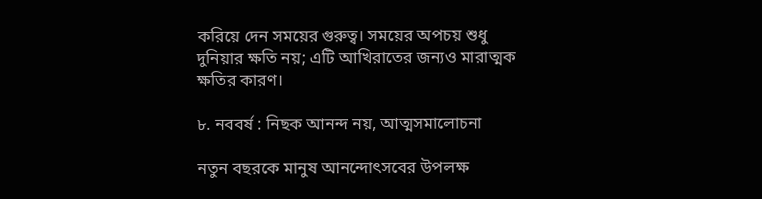করিয়ে দেন সময়ের গুরুত্ব। সময়ের অপচয় শুধু দুনিয়ার ক্ষতি নয়; এটি আখিরাতের জন্যও মারাত্মক ক্ষতির কারণ।

৮. নববর্ষ : নিছক আনন্দ নয়, আত্মসমালোচনা

নতুন বছরকে মানুষ আনন্দোৎসবের উপলক্ষ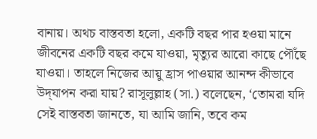বানায়। অথচ বাস্তবতা হলো, একটি বছর পার হওয়া মানে জীবনের একটি বছর কমে যাওয়া, মৃত্যুর আরো কাছে পৌঁছে যাওয়া। তাহলে নিজের আয়ু হ্রাস পাওয়ার আনন্দ কীভাবে উদ্‌যাপন করা যায়? রাসূলুল্লাহ (সা.) বলেছেন, ‘তোমরা যদি সেই বাস্তবতা জানতে, যা আমি জানি, তবে কম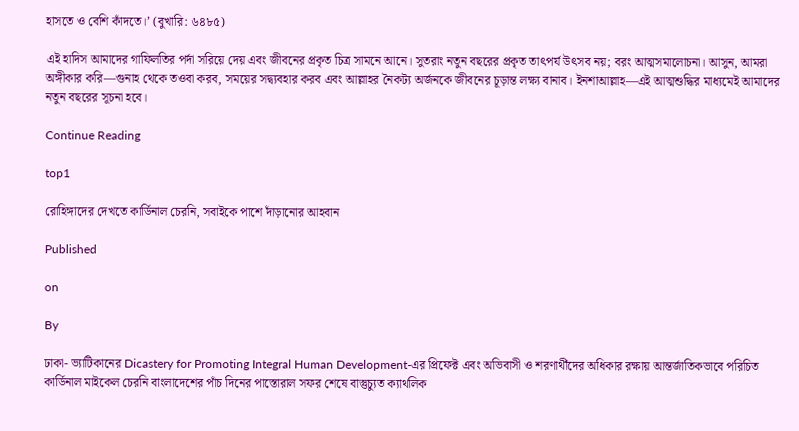হাসতে ও বেশি কাঁদতে।’ (বুখারি: ৬৪৮৫)

এই হাদিস আমাদের গাফিলতির পর্দা সরিয়ে দেয় এবং জীবনের প্রকৃত চিত্র সামনে আনে। সুতরাং নতুন বছরের প্রকৃত তাৎপর্য উৎসব নয়; বরং আত্মসমালোচনা। আসুন, আমরা অঙ্গীকার করি—গুনাহ থেকে তওবা করব, সময়ের সদ্ব্যবহার করব এবং আল্লাহর নৈকট্য অর্জনকে জীবনের চূড়ান্ত লক্ষ্য বানাব। ইনশাআল্লাহ—এই আত্মশুদ্ধির মাধ্যমেই আমাদের নতুন বছরের সূচনা হবে।

Continue Reading

top1

রোহিঙ্গাদের দেখতে কার্ডিনাল চেরনি, সবাইকে পাশে দাঁড়ানোর আহবান

Published

on

By

ঢাকা- ভ্যাটিকানের Dicastery for Promoting Integral Human Development-এর প্রিফেক্ট এবং অভিবাসী ও শরণার্থীদের অধিকার রক্ষায় আন্তর্জাতিকভাবে পরিচিত কার্ডিনাল মাইকেল চেরনি বাংলাদেশের পাঁচ দিনের পাস্তোরাল সফর শেষে বাস্তুচ্যুত ক্যাথলিক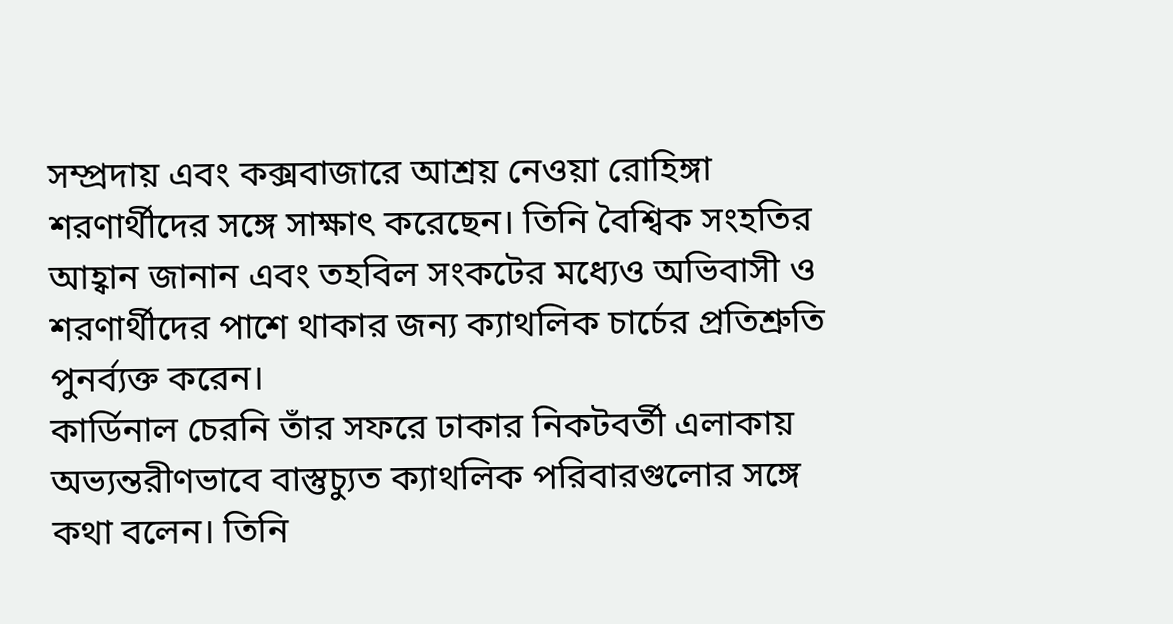সম্প্রদায় এবং কক্সবাজারে আশ্রয় নেওয়া রোহিঙ্গা শরণার্থীদের সঙ্গে সাক্ষাৎ করেছেন। তিনি বৈশ্বিক সংহতির আহ্বান জানান এবং তহবিল সংকটের মধ্যেও অভিবাসী ও শরণার্থীদের পাশে থাকার জন্য ক্যাথলিক চার্চের প্রতিশ্রুতি পুনর্ব্যক্ত করেন।
কার্ডিনাল চেরনি তাঁর সফরে ঢাকার নিকটবর্তী এলাকায় অভ্যন্তরীণভাবে বাস্তুচ্যুত ক্যাথলিক পরিবারগুলোর সঙ্গে কথা বলেন। তিনি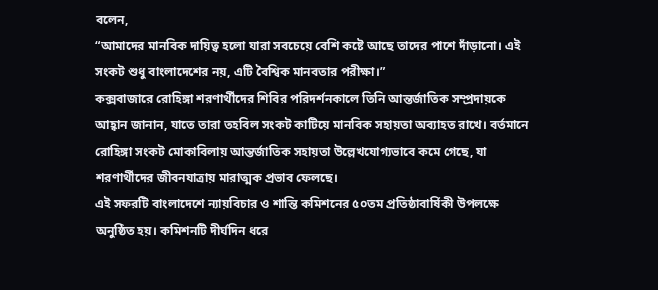বলেন,
“আমাদের মানবিক দায়িত্ব হলো যারা সবচেয়ে বেশি কষ্টে আছে তাদের পাশে দাঁড়ানো। এই সংকট শুধু বাংলাদেশের নয়, এটি বৈশ্বিক মানবতার পরীক্ষা।”
কক্সবাজারে রোহিঙ্গা শরণার্থীদের শিবির পরিদর্শনকালে তিনি আন্তর্জাতিক সম্প্রদায়কে আহ্বান জানান, যাতে তারা তহবিল সংকট কাটিয়ে মানবিক সহায়তা অব্যাহত রাখে। বর্তমানে রোহিঙ্গা সংকট মোকাবিলায় আন্তর্জাতিক সহায়তা উল্লেখযোগ্যভাবে কমে গেছে, যা শরণার্থীদের জীবনযাত্রায় মারাত্মক প্রভাব ফেলছে।
এই সফরটি বাংলাদেশে ন্যায়বিচার ও শান্তি কমিশনের ৫০তম প্রতিষ্ঠাবার্ষিকী উপলক্ষে অনুষ্ঠিত হয়। কমিশনটি দীর্ঘদিন ধরে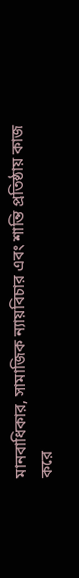মানবাধিকার, সামাজিক ন্যায়বিচার এবং শান্তি প্রতিষ্ঠায় কাজ করে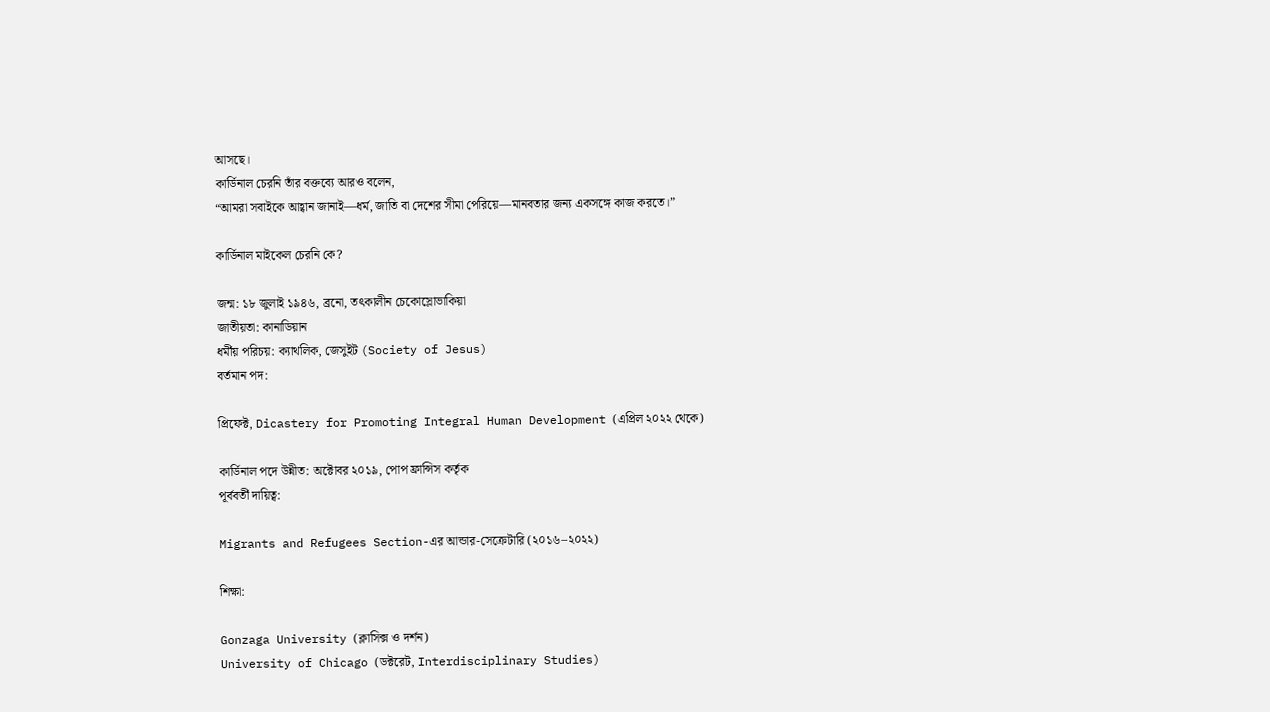আসছে।
কার্ডিনাল চেরনি তাঁর বক্তব্যে আরও বলেন,
“আমরা সবাইকে আহ্বান জানাই—ধর্ম, জাতি বা দেশের সীমা পেরিয়ে—মানবতার জন্য একসঙ্গে কাজ করতে।”

কার্ডিনাল মাইকেল চেরনি কে?

জন্ম: ১৮ জুলাই ১৯৪৬, ব্রনো, তৎকালীন চেকোস্লোভাকিয়া
জাতীয়তা: কানাডিয়ান
ধর্মীয় পরিচয়: ক্যাথলিক, জেসুইট (Society of Jesus)
বর্তমান পদ:

প্রিফেক্ট, Dicastery for Promoting Integral Human Development (এপ্রিল ২০২২ থেকে)

কার্ডিনাল পদে উন্নীত: অক্টোবর ২০১৯, পোপ ফ্রান্সিস কর্তৃক
পূর্ববর্তী দায়িত্ব:

Migrants and Refugees Section-এর আন্ডার-সেক্রেটারি (২০১৬–২০২২)

শিক্ষা:

Gonzaga University (ক্লাসিক্স ও দর্শন)
University of Chicago (ডক্টরেট, Interdisciplinary Studies)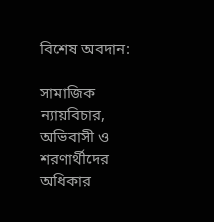বিশেষ অবদান:

সামাজিক ন্যায়বিচার, অভিবাসী ও শরণার্থীদের অধিকার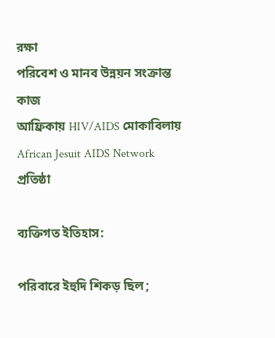রক্ষা
পরিবেশ ও মানব উন্নয়ন সংক্রান্ত কাজ
আফ্রিকায় HIV/AIDS মোকাবিলায় African Jesuit AIDS Network প্রতিষ্ঠা

ব্যক্তিগত ইতিহাস:

পরিবারে ইহুদি শিকড় ছিল;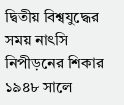দ্বিতীয় বিশ্বযুদ্ধের সময় নাৎসি নিপীড়নের শিকার
১৯৪৮ সালে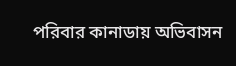পরিবার কানাডায় অভিবাসন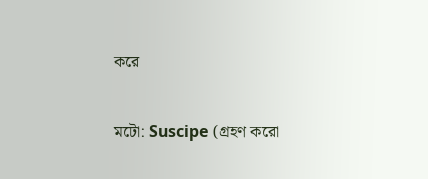করে

মটো: Suscipe (গ্রহণ করো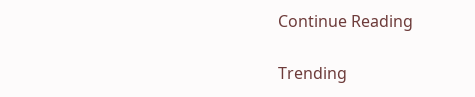Continue Reading

Trending